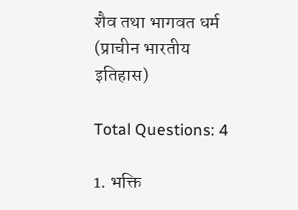शैव तथा भागवत धर्म (प्राचीन भारतीय इतिहास)

Total Questions: 4

1. भक्ति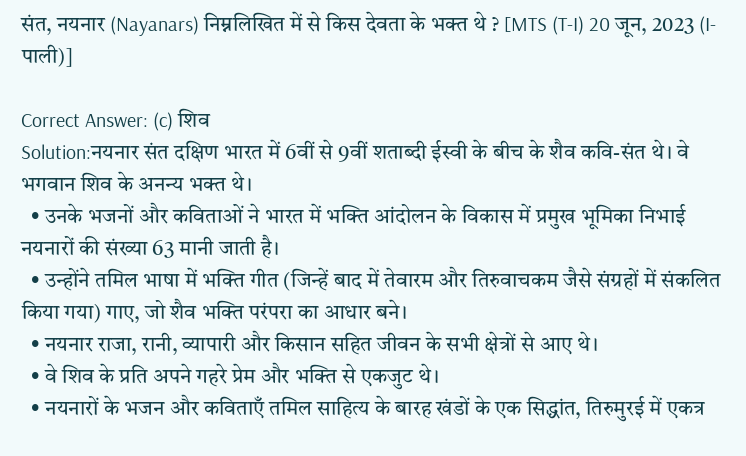संत, नयनार (Nayanars) निम्नलिखित में से किस देवता के भक्त थे ? [MTS (T-I) 20 जून, 2023 (I-पाली)]

Correct Answer: (c) शिव
Solution:नयनार संत दक्षिण भारत में 6वीं से 9वीं शताब्दी ईस्वी के बीच के शैव कवि-संत थे। वे भगवान शिव के अनन्य भक्त थे।
  • उनके भजनों और कविताओं ने भारत में भक्ति आंदोलन के विकास में प्रमुख भूमिका निभाई नयनारों की संख्या 63 मानी जाती है।
  • उन्होंने तमिल भाषा में भक्ति गीत (जिन्हें बाद में तेवारम और तिरुवाचकम जैसे संग्रहों में संकलित किया गया) गाए, जो शैव भक्ति परंपरा का आधार बने।
  • नयनार राजा, रानी, व्यापारी और किसान सहित जीवन के सभी क्षेत्रों से आए थे।
  • वे शिव के प्रति अपने गहरे प्रेम और भक्ति से एकजुट थे।
  • नयनारों के भजन और कविताएँ तमिल साहित्य के बारह खंडों के एक सिद्धांत, तिरुमुरई में एकत्र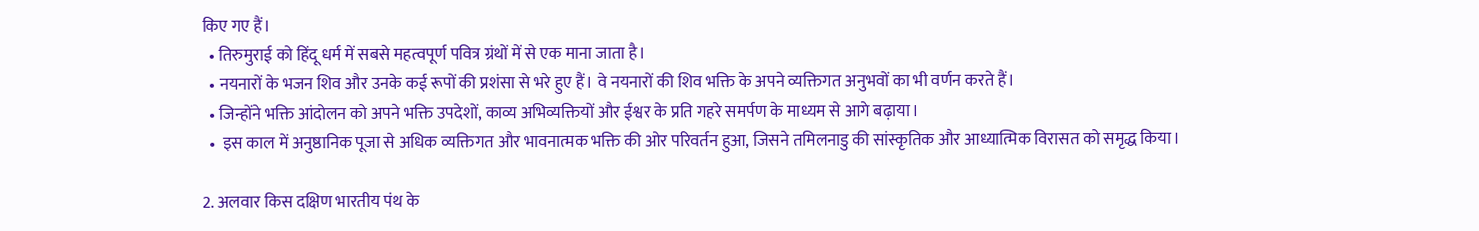किए गए हैं।
  • तिरुमुराई को हिंदू धर्म में सबसे महत्वपूर्ण पवित्र ग्रंथों में से एक माना जाता है।
  • नयनारों के भजन शिव और उनके कई रूपों की प्रशंसा से भरे हुए हैं। वे नयनारों की शिव भक्ति के अपने व्यक्तिगत अनुभवों का भी वर्णन करते हैं।
  • जिन्होंने भक्ति आंदोलन को अपने भक्ति उपदेशों, काव्य अभिव्यक्तियों और ईश्वर के प्रति गहरे समर्पण के माध्यम से आगे बढ़ाया।
  •  इस काल में अनुष्ठानिक पूजा से अधिक व्यक्तिगत और भावनात्मक भक्ति की ओर परिवर्तन हुआ, जिसने तमिलनाडु की सांस्कृतिक और आध्यात्मिक विरासत को समृद्ध किया।

2. अलवार किस दक्षिण भारतीय पंथ के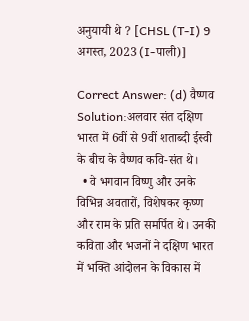अनुयायी थे ? [CHSL (T-I) 9 अगस्त, 2023 (I-पाली)]

Correct Answer: (d) वैष्णव
Solution:अलवार संत दक्षिण भारत में 6वीं से 9वीं शताब्दी ईस्वी के बीच के वैष्णव कवि-संत थे।
  • वे भगवान विष्णु और उनके विभिन्न अवतारों, विशेषकर कृष्ण और राम के प्रति समर्पित थे। उनकी कविता और भजनों ने दक्षिण भारत में भक्ति आंदोलन के विकास में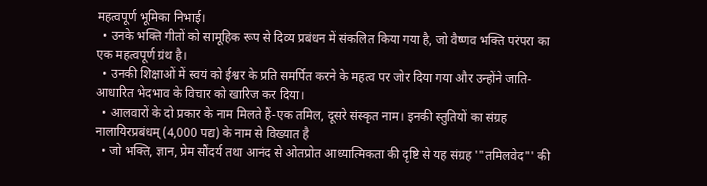महत्वपूर्ण भूमिका निभाई।
  • उनके भक्ति गीतों को सामूहिक रूप से दिव्य प्रबंधन में संकलित किया गया है, जो वैष्णव भक्ति परंपरा का एक महत्वपूर्ण ग्रंथ है।
  • उनकी शिक्षाओं में स्वयं को ईश्वर के प्रति समर्पित करने के महत्व पर जोर दिया गया और उन्होंने जाति-आधारित भेदभाव के विचार को खारिज कर दिया।
  • आलवारों के दो प्रकार के नाम मिलते हैं-एक तमिल, दूसरे संस्कृत नाम। इनकी स्तुतियों का संग्रह नालायिरप्रबंधम्‌ (4,000 पद्य) के नाम से विख्यात है
  • जो भक्ति, ज्ञान, प्रेम सौंदर्य तथा आनंद से ओतप्रोत आध्यात्मिकता की दृष्टि से यह संग्रह '"तमिलवेद"' की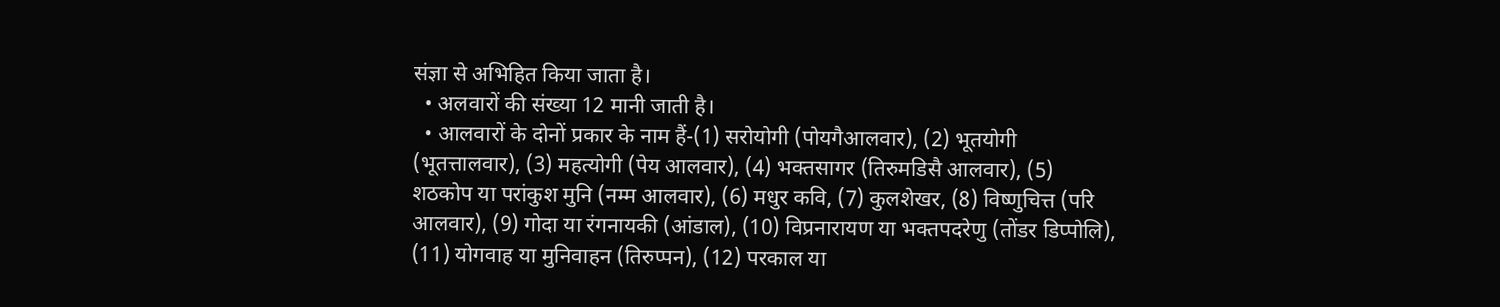संज्ञा से अभिहित किया जाता है।
  • अलवारों की संख्या 12 मानी जाती है।
  • आलवारों के दोनों प्रकार के नाम हैं-(1) सरोयोगी (पोयगैआलवार), (2) भूतयोगी (भूतत्तालवार), (3) महत्योगी (पेय आलवार), (4) भक्तसागर (तिरुमडिसै आलवार), (5) शठकोप या परांकुश मुनि (नम्म आलवार), (6) मधुर कवि, (7) कुलशेखर, (8) विष्णुचित्त (परि आलवार), (9) गोदा या रंगनायकी (आंडाल), (10) विप्रनारायण या भक्तपदरेणु (तोंडर डिप्पोलि), (11) योगवाह या मुनिवाहन (तिरुप्पन), (12) परकाल या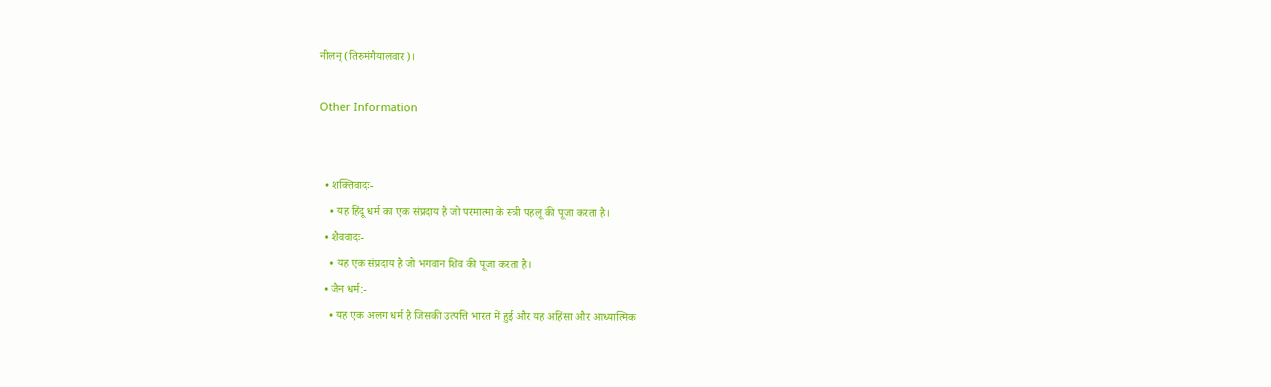नीलन्‌ (तिरुमंगैयालवार)।

Other Information


  • शक्तिवादः-
    • यह हिंदू धर्म का एक संप्रदाय है जो परमात्मा के स्त्री पहलू की पूजा करता है।
  • शैववादः-
    • यह एक संप्रदाय है जो भगवान शिव की पूजा करता है।
  • जैन धर्म:-
    • यह एक अलग धर्म है जिसकी उत्पत्ति भारत में हुई और यह अहिंसा और आध्यात्मिक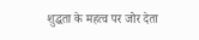शुद्धता के महत्व पर जोर देता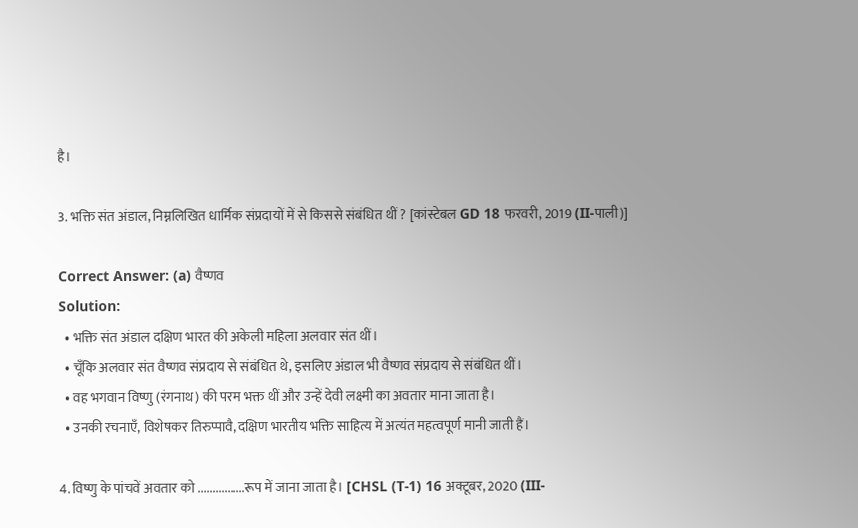है।

3. भक्ति संत अंडाल, निम्नलिखित धार्मिक संप्रदायों में से किससे संबंधित थीं ? [कांस्टेबल GD 18 फरवरी, 2019 (II-पाली)]

Correct Answer: (a) वैष्णव
Solution:
  • भक्ति संत अंडाल दक्षिण भारत की अकेली महिला अलवार संत थीं।
  • चूँकि अलवार संत वैष्णव संप्रदाय से संबंधित थे, इसलिए अंडाल भी वैष्णव संप्रदाय से संबंधित थीं।
  • वह भगवान विष्णु (रंगनाथ) की परम भक्त थीं और उन्हें देवी लक्ष्मी का अवतार माना जाता है।
  • उनकी रचनाएँ, विशेषकर तिरुप्पावै, दक्षिण भारतीय भक्ति साहित्य में अत्यंत महत्वपूर्ण मानी जाती हैं।

4. विष्णु के पांचवें अवतार को ................रूप में जाना जाता है। [CHSL (T-1) 16 अक्टूबर, 2020 (III-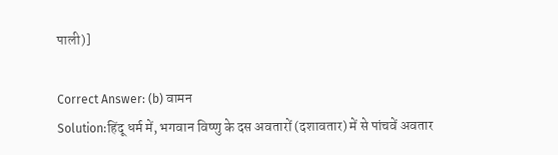पाली)]

Correct Answer: (b) वामन
Solution:हिंदू धर्म में, भगवान विष्णु के दस अवतारों (दशावतार) में से पांचवें अवतार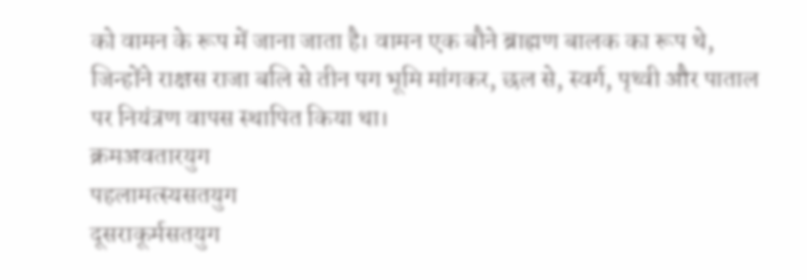को वामन के रूप में जाना जाता है। वामन एक बौने ब्राह्मण बालक का रूप थे, जिन्होंने राक्षस राजा बलि से तीन पग भूमि मांगकर, छल से, स्वर्ग, पृथ्वी और पाताल पर नियंत्रण वापस स्थापित किया था।
क्रमअवतारयुग
पहलामत्स्यसतयुग
दूसराकूर्मसतयुग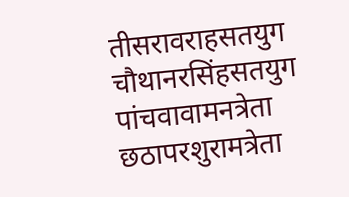तीसरावराहसतयुग
चौथानरसिंहसतयुग
पांचवावामनत्रेता
छठापरशुरामत्रेता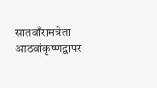सातवाँरामत्रेता
आठवांकृष्णद्वापर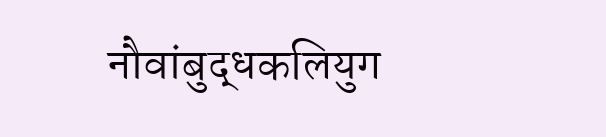नौवांबुद्धकलियुग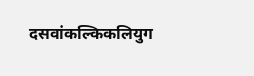दसवांकल्किकलियुग